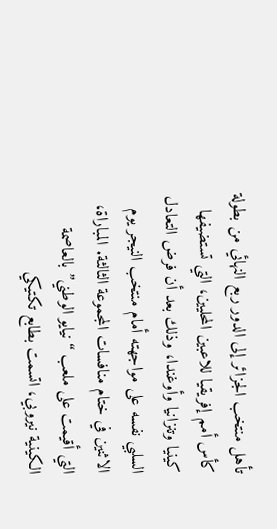تأهل منتخب الجزائر إلى الدور ربع النهائي من بطولة كأس أمم إفريقيا للاعبين المحليين، التي تستضيفها كينيا وتنزانيا وأوغندا، وذلك بعد أن فرض التعادل السلبي نفسه على مواجهته أمام منتخب النيجر يوم الاثنين في ختام منافسات المجموعة الثالثة. المباراة، التي أقيمت على ملعب “نيايو الوطني” بالعاصمة الكينية نيروبي، اتسمت بطابع تكتيكي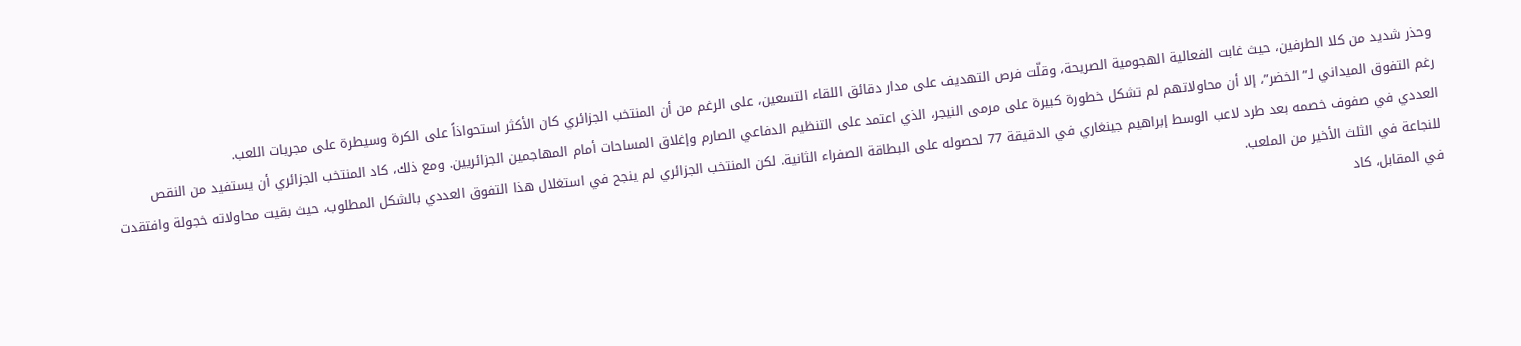وحذر شديد من كلا الطرفين، حيث غابت الفعالية الهجومية الصريحة، وقلّت فرص التهديف على مدار دقائق اللقاء التسعين، على الرغم من أن المنتخب الجزائري كان الأكثر استحواذاً على الكرة وسيطرة على مجريات اللعب.
رغم التفوق الميداني لـ”الخضر”، إلا أن محاولاتهم لم تشكل خطورة كبيرة على مرمى النيجر، الذي اعتمد على التنظيم الدفاعي الصارم وإغلاق المساحات أمام المهاجمين الجزائريين. ومع ذلك، كاد المنتخب الجزائري أن يستفيد من النقص العددي في صفوف خصمه بعد طرد لاعب الوسط إبراهيم جينغاري في الدقيقة 77 لحصوله على البطاقة الصفراء الثانية. لكن المنتخب الجزائري لم ينجح في استغلال هذا التفوق العددي بالشكل المطلوب، حيث بقيت محاولاته خجولة وافتقدت للنجاعة في الثلث الأخير من الملعب.
في المقابل، كاد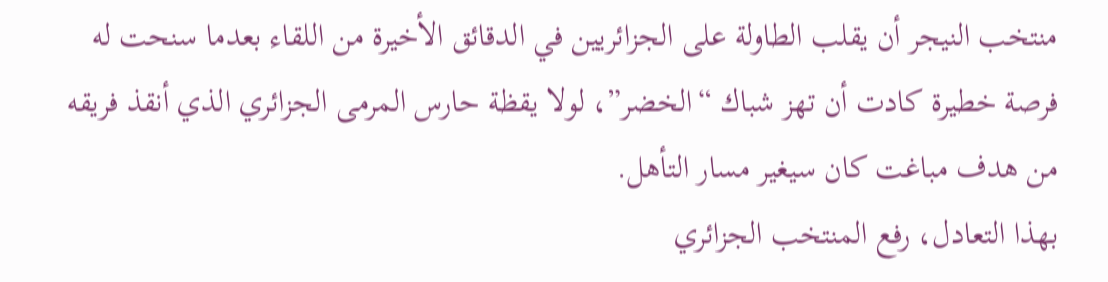منتخب النيجر أن يقلب الطاولة على الجزائريين في الدقائق الأخيرة من اللقاء بعدما سنحت له فرصة خطيرة كادت أن تهز شباك “الخضر”، لولا يقظة حارس المرمى الجزائري الذي أنقذ فريقه من هدف مباغت كان سيغير مسار التأهل.
بهذا التعادل، رفع المنتخب الجزائري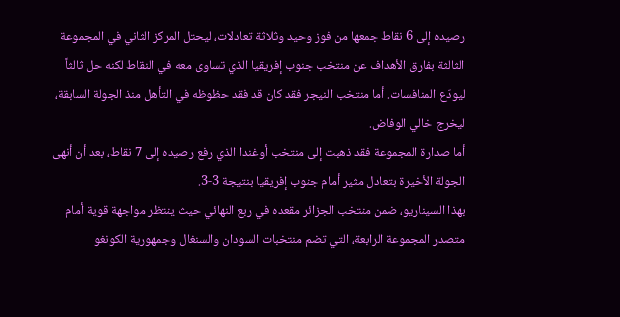رصيده إلى 6 نقاط جمعها من فوز وحيد وثلاثة تعادلات، ليحتل المركز الثاني في المجموعة الثالثة بفارق الأهداف عن منتخب جنوب إفريقيا الذي تساوى معه في النقاط لكنه حل ثالثاً ليودّع المنافسات. أما منتخب النيجر فقد كان قد فقد حظوظه في التأهل منذ الجولة السابقة، ليخرج خالي الوفاض.
أما صدارة المجموعة فقد ذهبت إلى منتخب أوغندا الذي رفع رصيده إلى 7 نقاط، بعد أن أنهى الجولة الأخيرة بتعادل مثير أمام جنوب إفريقيا بنتيجة 3-3.
بهذا السيناريو، ضمن منتخب الجزائر مقعده في ربع النهائي حيث ينتظر مواجهة قوية أمام متصدر المجموعة الرابعة، التي تضم منتخبات السودان والسنغال وجمهورية الكونغو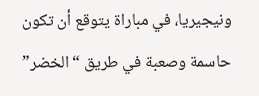ونيجيريا، في مباراة يتوقع أن تكون حاسمة وصعبة في طريق “الخضر”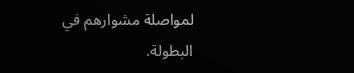لمواصلة مشوارهم في البطولة.